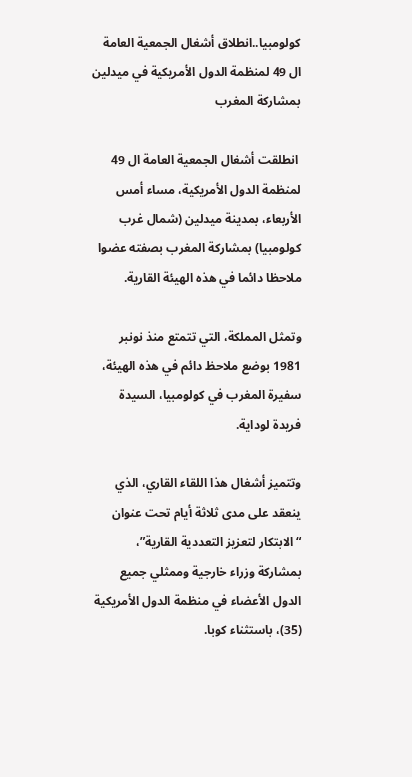كولومبيا..انطلاق أشغال الجمعية العامة ال 49 لمنظمة الدول الأمريكية في ميدلين بمشاركة المغرب

 انطلقت أشغال الجمعية العامة ال 49 لمنظمة الدول الأمريكية، مساء أمس الأربعاء، بمدينة ميدلين (شمال غرب كولومبيا) بمشاركة المغرب بصفته عضوا ملاحظا دائما في هذه الهيئة القارية.

وتمثل المملكة، التي تتمتع منذ نونبر 1981 بوضع ملاحظ دائم في هذه الهيئة، سفيرة المغرب في كولومبيا، السيدة فريدة لوداية.

وتتميز أشغال هذا اللقاء القاري، الذي ينعقد على مدى ثلاثة أيام تحت عنوان “الابتكار لتعزيز التعددية القارية”، بمشاركة وزراء خارجية وممثلي جميع الدول الأعضاء في منظمة الدول الأمريكية (35)، باستثناء كوبا.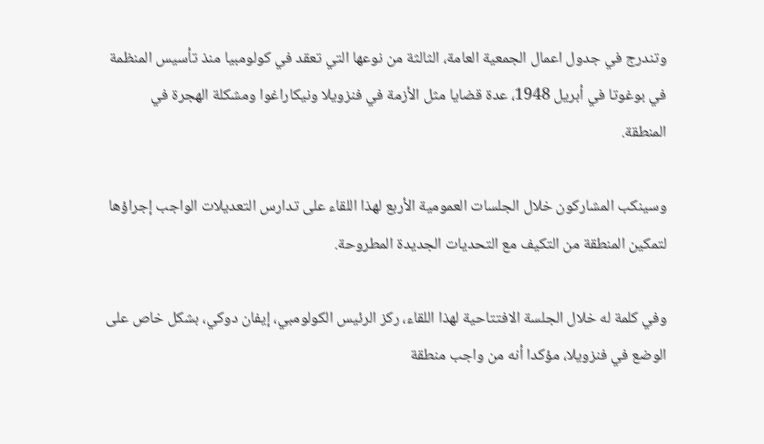وتندرج في جدول اعمال الجمعية العامة، الثالثة من نوعها التي تعقد في كولومبيا منذ تأسيس المنظمة في بوغوتا في أبريل 1948، عدة قضايا مثل الأزمة في فنزويلا ونيكاراغوا ومشكلة الهجرة في المنطقة.

وسينكب المشاركون خلال الجلسات العمومية الأربع لهذا اللقاء على تدارس التعديلات الواجب إجراؤها لتمكين المنطقة من التكيف مع التحديات الجديدة المطروحة.

وفي كلمة له خلال الجلسة الافتتاحية لهذا اللقاء، ركز الرئيس الكولومبي، إيفان دوكي، بشكل خاص على الوضع في فنزويلا، مؤكدا أنه من واجب منطقة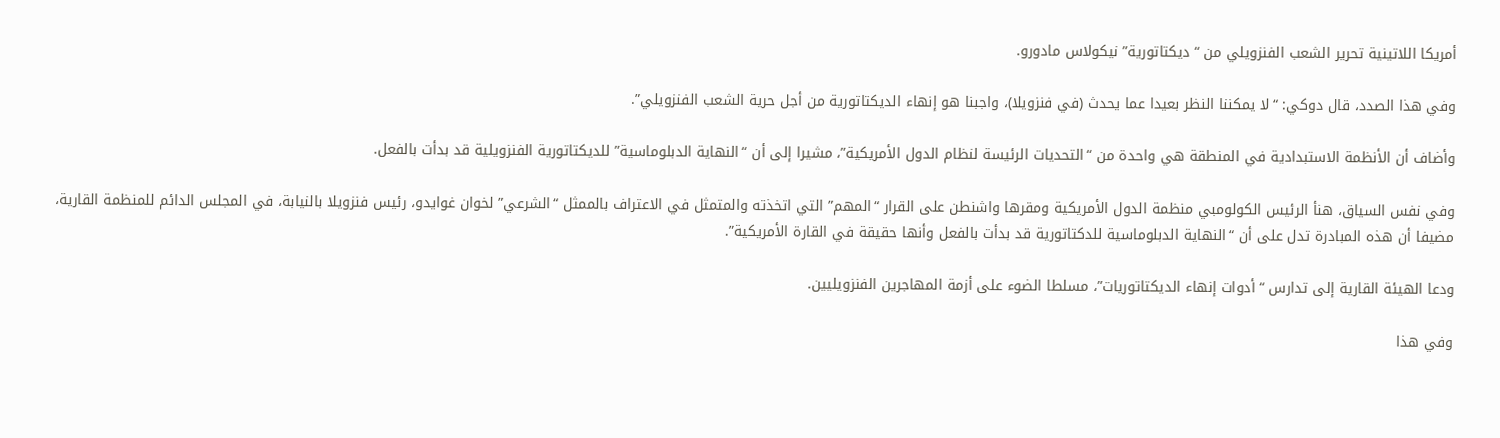أمريكا اللاتينية تحرير الشعب الفنزويلي من “ديكتاتورية” نيكولاس مادورو.

وفي هذا الصدد، قال دوكي: “لا يمكننا النظر بعيدا عما يحدث (في فنزويلا)، واجبنا هو إنهاء الديكتاتورية من أجل حرية الشعب الفنزويلي”.

وأضاف أن الأنظمة الاستبدادية في المنطقة هي واحدة من “التحديات الرئيسة لنظام الدول الأمريكية”، مشيرا إلى أن “النهاية الدبلوماسية” للديكتاتورية الفنزويلية قد بدأت بالفعل.

وفي نفس السياق، هنأ الرئيس الكولومبي منظمة الدول الأمريكية ومقرها واشنطن على القرار “المهم” التي اتخذته والمتمثل في الاعتراف بالممثل “الشرعي” لخوان غوايدو، رئيس فنزويلا بالنيابة، في المجلس الدائم للمنظمة القارية، مضيفا أن هذه المبادرة تدل على أن “النهاية الدبلوماسية للدكتاتورية قد بدأت بالفعل وأنها حقيقة في القارة الأمريكية”.

ودعا الهيئة القارية إلى تدارس “أدوات إنهاء الديكتاتوريات”، مسلطا الضوء على أزمة المهاجرين الفنزويليين.

وفي هذا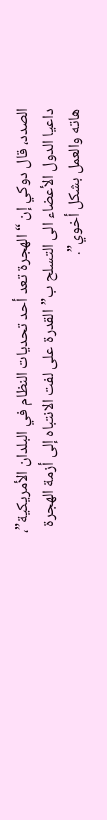الصدد، قال دوكي إن “الهجرة تعد أحد تحديات النظام في البلدان الأمريكية”، داعيا الدول الأعضاء الى التسلح ب”القدرة على لفت الانتباه إلى أزمة الهجرة هاته والعمل بشكل أخوي”.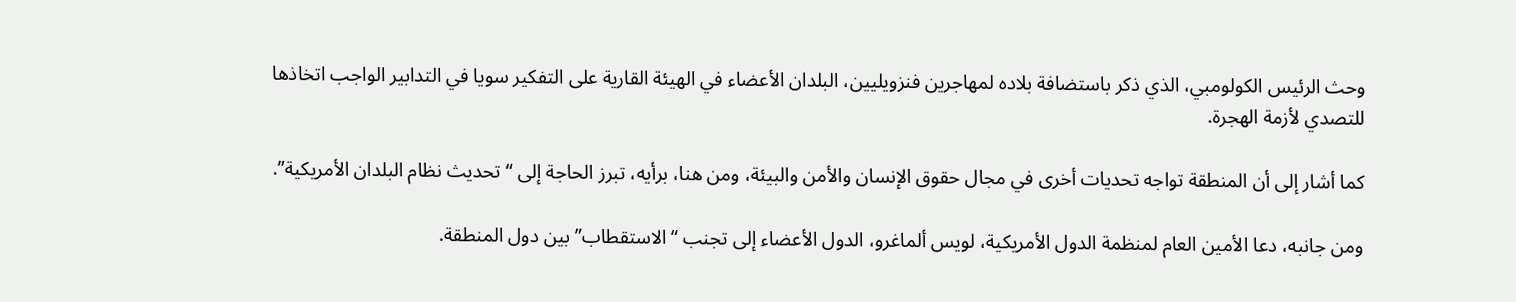وحث الرئيس الكولومبي، الذي ذكر باستضافة بلاده لمهاجرين فنزويليين، البلدان الأعضاء في الهيئة القارية على التفكير سويا في التدابير الواجب اتخاذها للتصدي لأزمة الهجرة.

كما أشار إلى أن المنطقة تواجه تحديات أخرى في مجال حقوق الإنسان والأمن والبيئة، ومن هنا، برأيه، تبرز الحاجة إلى “تحديث نظام البلدان الأمريكية”.

ومن جانبه، دعا الأمين العام لمنظمة الدول الأمريكية، لويس ألماغرو، الدول الأعضاء إلى تجنب “الاستقطاب” بين دول المنطقة.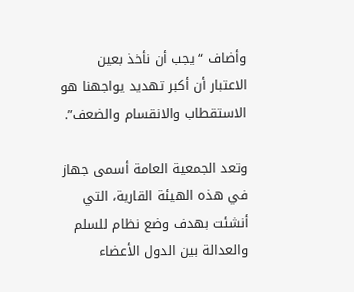وأضاف “يجب أن نأخذ بعين الاعتبار أن أكبر تهديد يواجهنا هو الاستقطاب والانقسام والضعف”.

وتعد الجمعية العامة أسمى جهاز في هذه الهيئة القارية، التي أنشئت بهدف وضع نظام للسلم والعدالة بين الدول الأعضاء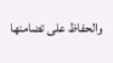والحفاظ على تضامنها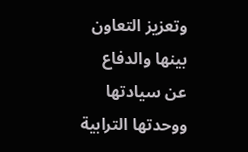وتعزيز التعاون بينها والدفاع عن سيادتها ووحدتها الترابية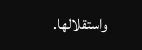واستقلالها.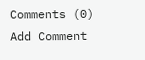Comments (0)
Add Comment